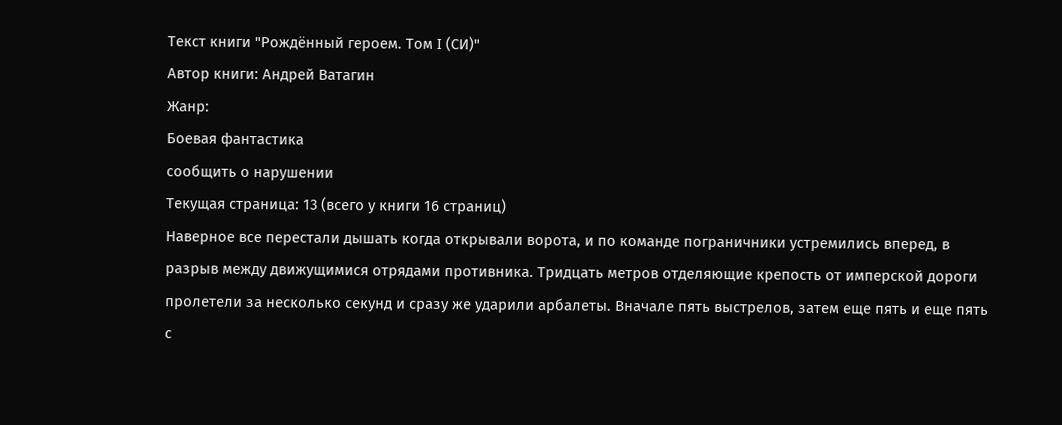Текст книги "Рождённый героем. Том I (СИ)"
Автор книги: Андрей Ватагин
Жанр:
Боевая фантастика
сообщить о нарушении
Текущая страница: 13 (всего у книги 16 страниц)
Наверное все перестали дышать когда открывали ворота, и по команде пограничники устремились вперед, в разрыв между движущимися отрядами противника. Тридцать метров отделяющие крепость от имперской дороги пролетели за несколько секунд и сразу же ударили арбалеты. Вначале пять выстрелов, затем еще пять и еще пять с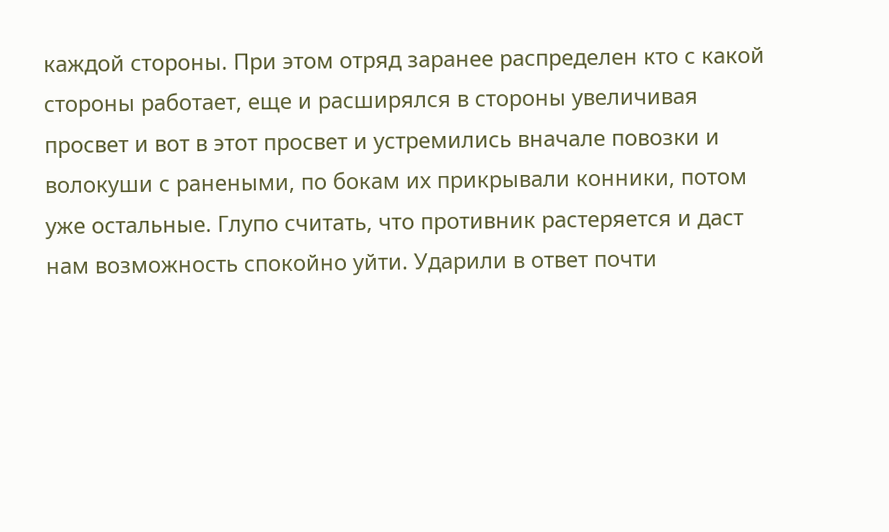каждой стороны. При этом отряд заранее распределен кто с какой стороны работает, еще и расширялся в стороны увеличивая просвет и вот в этот просвет и устремились вначале повозки и волокуши с ранеными, по бокам их прикрывали конники, потом уже остальные. Глупо считать, что противник растеряется и даст нам возможность спокойно уйти. Ударили в ответ почти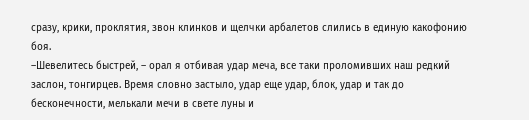сразу, крики, проклятия, звон клинков и щелчки арбалетов слились в единую какофонию боя.
–Шевелитесь быстрей, – орал я отбивая удар меча, все таки проломивших наш редкий заслон, тонгирцев. Время словно застыло, удар еще удар, блок, удар и так до бесконечности, мелькали мечи в свете луны и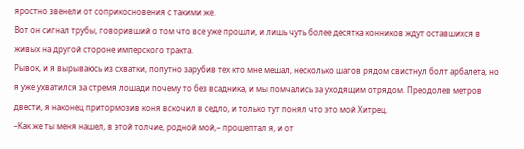яростно звенели от соприкосновения с такими же.
Вот он сигнал трубы, говоривший о том что все уже прошли, и лишь чуть более десятка конников ждут оставшихся в живых на другой стороне имперского тракта.
Рывок, и я вырываюсь из схватки, попутно зарубив тех кто мне мешал, несколько шагов рядом свистнул болт арбалета, но я уже ухватился за стремя лошади почему то без всадника, и мы помчались за уходящим отрядом. Преодолев метров двести, я наконец притормозив коня вскочил в седло, и только тут понял что это мой Хитрец.
–Как же ты меня нашел, в этой толчие, родной мой,– прошептал я, и от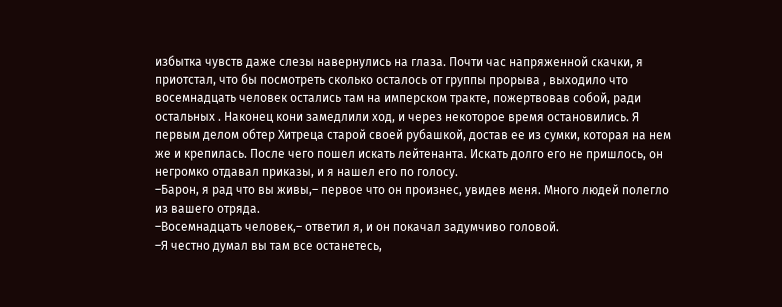избытка чувств даже слезы навернулись на глаза. Почти час напряженной скачки, я приотстал, что бы посмотреть сколько осталось от группы прорыва , выходило что восемнадцать человек остались там на имперском тракте, пожертвовав собой, ради остальных . Наконец кони замедлили ход, и через некоторое время остановились. Я первым делом обтер Хитреца старой своей рубашкой, достав ее из сумки, которая на нем же и крепилась. После чего пошел искать лейтенанта. Искать долго его не пришлось, он негромко отдавал приказы, и я нашел его по голосу.
–Барон, я рад что вы живы,– первое что он произнес, увидев меня. Много людей полегло из вашего отряда.
–Восемнадцать человек,– ответил я, и он покачал задумчиво головой.
–Я честно думал вы там все останетесь,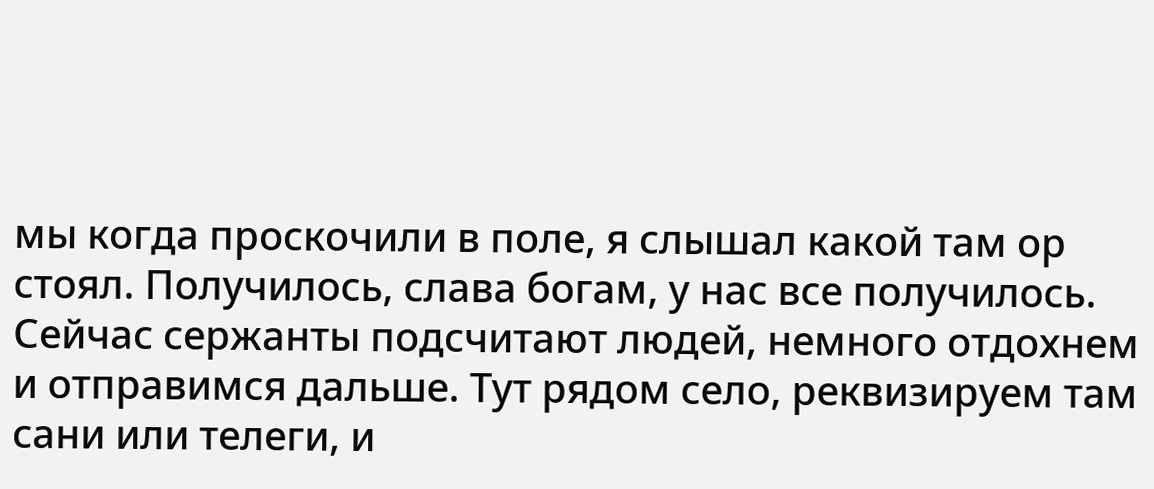мы когда проскочили в поле, я слышал какой там ор стоял. Получилось, слава богам, у нас все получилось. Сейчас сержанты подсчитают людей, немного отдохнем и отправимся дальше. Тут рядом село, реквизируем там сани или телеги, и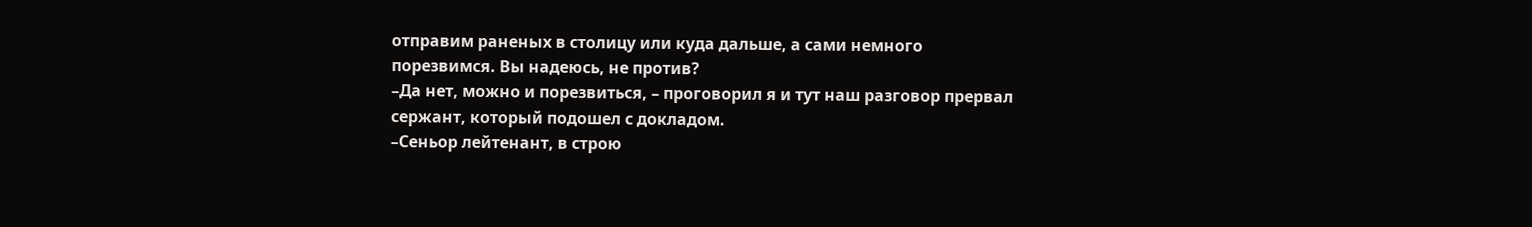отправим раненых в столицу или куда дальше, а сами немного порезвимся. Вы надеюсь, не против?
–Да нет, можно и порезвиться, – проговорил я и тут наш разговор прервал сержант, который подошел с докладом.
–Сеньор лейтенант, в строю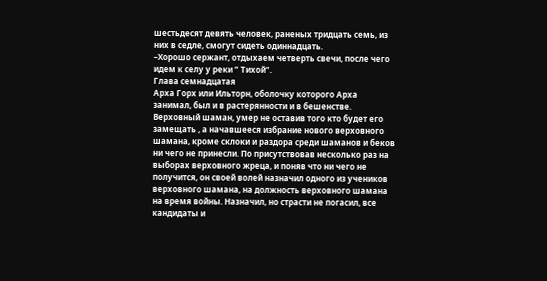шестьдесят девять человек, раненых тридцать семь, из них в седле, смогут сидеть одиннадцать.
–Хорошо сержант, отдыхаем четверть свечи, после чего идем к селу у реки ” Тихой”.
Глава семнадцатая
Арха Горх или Ильторн, оболочку которого Арха занимал, был и в растерянности и в бешенстве. Верховный шаман, умер не оставив того кто будет его замещать , а начавшееся избрание нового верховного шамана, кроме склоки и раздора среди шаманов и беков ни чего не принесли. По присутствовав несколько раз на выборах верховного жреца, и поняв что ни чего не получится, он своей волей назначил одного из учеников верховного шамана, на должность верховного шамана на время войны. Назначил, но страсти не погасил, все кандидаты и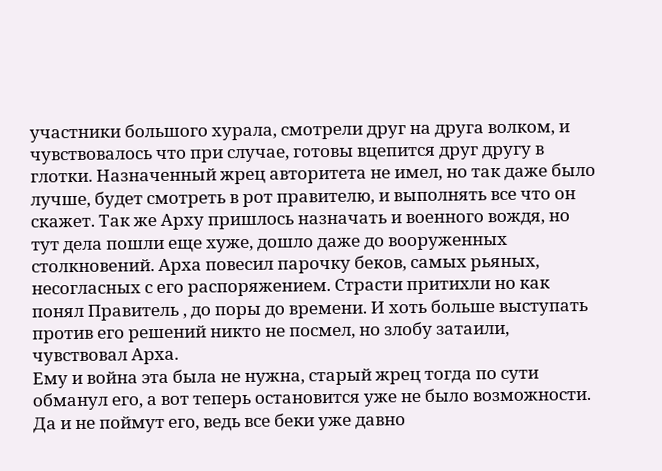участники большого хурала, смотрели друг на друга волком, и чувствовалось что при случае, готовы вцепится друг другу в глотки. Назначенный жрец авторитета не имел, но так даже было лучше, будет смотреть в рот правителю, и выполнять все что он скажет. Так же Арху пришлось назначать и военного вождя, но тут дела пошли еще хуже, дошло даже до вооруженных столкновений. Арха повесил парочку беков, самых рьяных, несогласных с его распоряжением. Страсти притихли но как понял Правитель , до поры до времени. И хоть больше выступать против его решений никто не посмел, но злобу затаили, чувствовал Арха.
Ему и война эта была не нужна, старый жрец тогда по сути обманул его, а вот теперь остановится уже не было возможности. Да и не поймут его, ведь все беки уже давно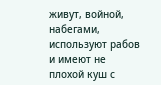живут, войной, набегами, используют рабов и имеют не плохой куш с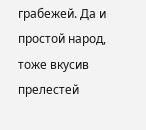грабежей. Да и простой народ, тоже вкусив прелестей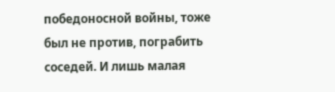победоносной войны, тоже был не против, пограбить соседей. И лишь малая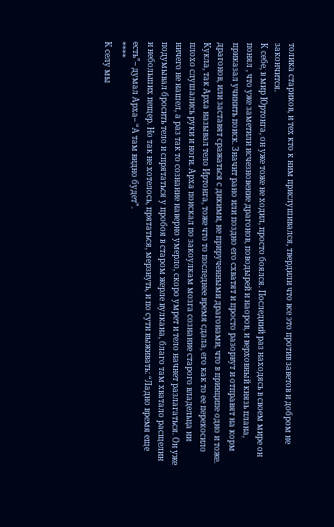толика стариков, и тех кто к ним прислушивался, твердили что все это против заветов и добром не закончится.
К себе, в мир Юртонга, он уже тоже не ходил, просто боялся. Последний раз находясь в своем мире он понял , что уже заметили исчезновение драгонов, поводырей и наоров, и верховный князь плана, приказал учинить поиск. Значит рано или поздно его схватят и просто разорвут и отправят на корм драгонов, или заставят сражаться с дикими, не прирученными драгонами, что в принципе одно и тоже.
Кукла, так Арха называл тело Иртонга, тоже что то последнее время сдала, его как то ее перекосило плохо слушались руки и ноги. Арха поискал по закоулкам мозга сознание старого владельца ни ничего не нашел, а раз так то сознание наверно умерло, скоро умрет и тело начнет разлагаться. Он уже подумывал бросить тело и спрятаться у пробоя в старом жерле вулкана, благо там хватало расщелин и небольших пещер. Но так не хотелось, прятаться, мерзнуть, и по сути выживать: “Ладно время еще есть”– думал Арха– “А там видно будет”.
****
К селу мы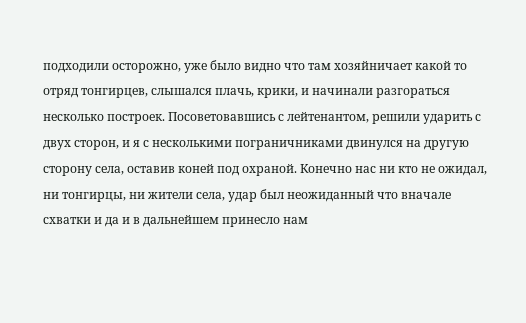подходили осторожно, уже было видно что там хозяйничает какой то отряд тонгирцев, слышался плачь, крики, и начинали разгораться несколько построек. Посоветовавшись с лейтенантом, решили ударить с двух сторон, и я с несколькими пограничниками двинулся на другую сторону села, оставив коней под охраной. Конечно нас ни кто не ожидал, ни тонгирцы, ни жители села, удар был неожиданный что вначале схватки и да и в дальнейшем принесло нам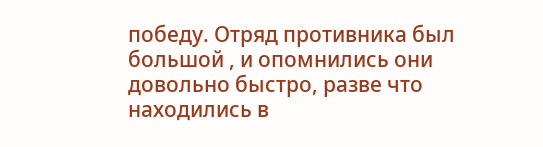победу. Отряд противника был большой , и опомнились они довольно быстро, разве что находились в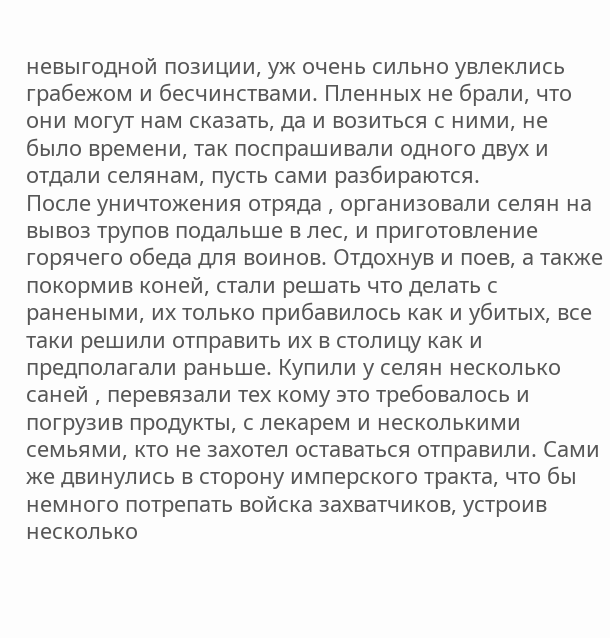невыгодной позиции, уж очень сильно увлеклись грабежом и бесчинствами. Пленных не брали, что они могут нам сказать, да и возиться с ними, не было времени, так поспрашивали одного двух и отдали селянам, пусть сами разбираются.
После уничтожения отряда , организовали селян на вывоз трупов подальше в лес, и приготовление горячего обеда для воинов. Отдохнув и поев, а также покормив коней, стали решать что делать с ранеными, их только прибавилось как и убитых, все таки решили отправить их в столицу как и предполагали раньше. Купили у селян несколько саней , перевязали тех кому это требовалось и погрузив продукты, с лекарем и несколькими семьями, кто не захотел оставаться отправили. Сами же двинулись в сторону имперского тракта, что бы немного потрепать войска захватчиков, устроив несколько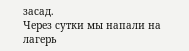засад.
Через сутки мы напали на лагерь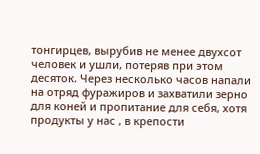тонгирцев, вырубив не менее двухсот человек и ушли, потеряв при этом десяток. Через несколько часов напали на отряд фуражиров и захватили зерно для коней и пропитание для себя, хотя продукты у нас , в крепости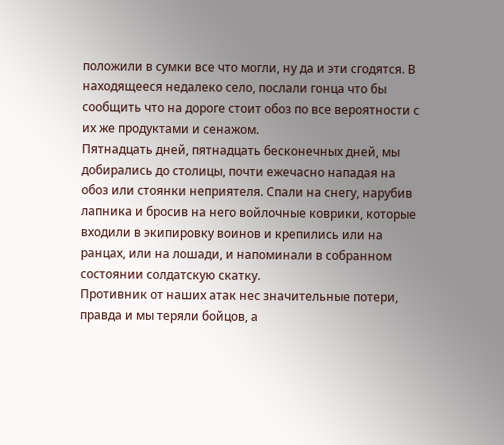положили в сумки все что могли, ну да и эти сгодятся. В находящееся недалеко село, послали гонца что бы сообщить что на дороге стоит обоз по все вероятности с их же продуктами и сенажом.
Пятнадцать дней, пятнадцать бесконечных дней, мы добирались до столицы, почти ежечасно нападая на обоз или стоянки неприятеля. Спали на снегу, нарубив лапника и бросив на него войлочные коврики, которые входили в экипировку воинов и крепились или на ранцах, или на лошади, и напоминали в собранном состоянии солдатскую скатку.
Противник от наших атак нес значительные потери, правда и мы теряли бойцов, а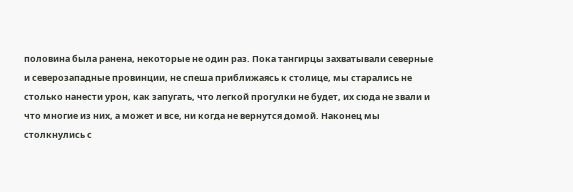половина была ранена, некоторые не один раз. Пока тангирцы захватывали северные и северозападные провинции, не спеша приближаясь к столице, мы старались не столько нанести урон, как запугать, что легкой прогулки не будет, их сюда не звали и что многие из них, а может и все, ни когда не вернутся домой. Наконец мы столкнулись с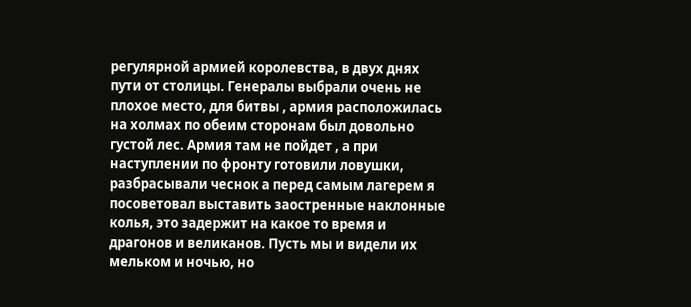регулярной армией королевства, в двух днях пути от столицы. Генералы выбрали очень не плохое место, для битвы , армия расположилась на холмах по обеим сторонам был довольно густой лес. Армия там не пойдет , а при наступлении по фронту готовили ловушки, разбрасывали чеснок а перед самым лагерем я посоветовал выставить заостренные наклонные колья, это задержит на какое то время и драгонов и великанов. Пусть мы и видели их мельком и ночью, но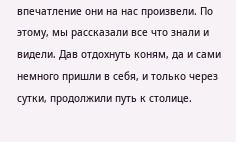впечатление они на нас произвели. По этому, мы рассказали все что знали и видели. Дав отдохнуть коням, да и сами немного пришли в себя, и только через сутки, продолжили путь к столице.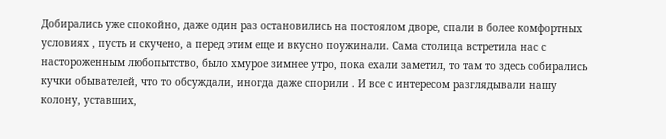Добирались уже спокойно, даже один раз остановились на постоялом дворе, спали в более комфортных условиях , пусть и скучено, а перед этим еще и вкусно поужинали. Сама столица встретила нас с настороженным любопытство, было хмурое зимнее утро, пока ехали заметил, то там то здесь собирались кучки обывателей, что то обсуждали, иногда даже спорили . И все с интересом разглядывали нашу колону, уставших,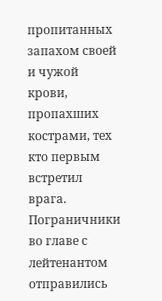пропитанных запахом своей и чужой крови, пропахших кострами, тех кто первым встретил врага.
Пограничники во главе с лейтенантом отправились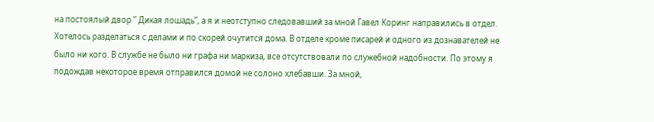на постоялый двор ” Дикая лошадь”, а я и неотступно следовавший за мной Гавел Коринг направились в отдел. Хотелось разделаться с делами и по скорей очутится дома. В отделе кроме писарей и одного из дознавателей не было ни кого. В службе не было ни графа ни маркиза, все отсутствовали по служебной надобности. По этому я подождав некоторое время отправился домой не солоно хлебавши. За мной,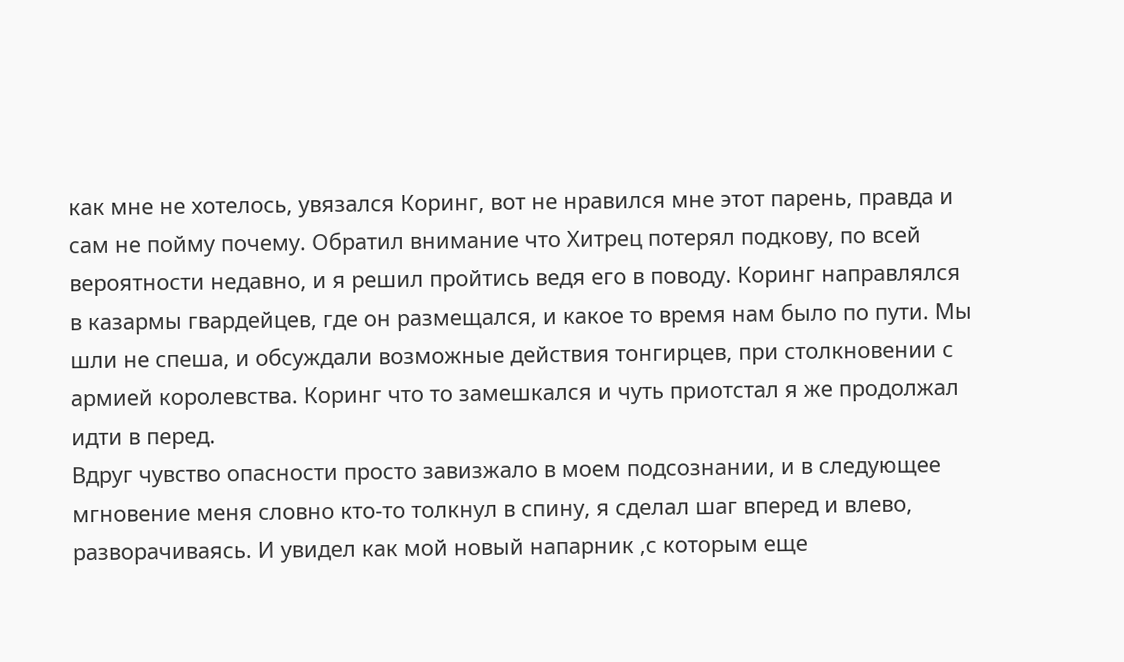как мне не хотелось, увязался Коринг, вот не нравился мне этот парень, правда и сам не пойму почему. Обратил внимание что Хитрец потерял подкову, по всей вероятности недавно, и я решил пройтись ведя его в поводу. Коринг направлялся в казармы гвардейцев, где он размещался, и какое то время нам было по пути. Мы шли не спеша, и обсуждали возможные действия тонгирцев, при столкновении с армией королевства. Коринг что то замешкался и чуть приотстал я же продолжал идти в перед.
Вдруг чувство опасности просто завизжало в моем подсознании, и в следующее мгновение меня словно кто-то толкнул в спину, я сделал шаг вперед и влево, разворачиваясь. И увидел как мой новый напарник ,с которым еще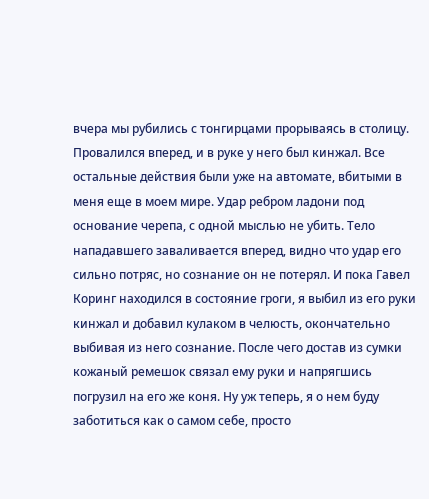вчера мы рубились с тонгирцами прорываясь в столицу. Провалился вперед, и в руке у него был кинжал. Все остальные действия были уже на автомате, вбитыми в меня еще в моем мире. Удар ребром ладони под основание черепа, с одной мыслью не убить. Тело нападавшего заваливается вперед, видно что удар его сильно потряс, но сознание он не потерял. И пока Гавел Коринг находился в состояние гроги, я выбил из его руки кинжал и добавил кулаком в челюсть, окончательно выбивая из него сознание. После чего достав из сумки кожаный ремешок связал ему руки и напрягшись погрузил на его же коня. Ну уж теперь, я о нем буду заботиться как о самом себе, просто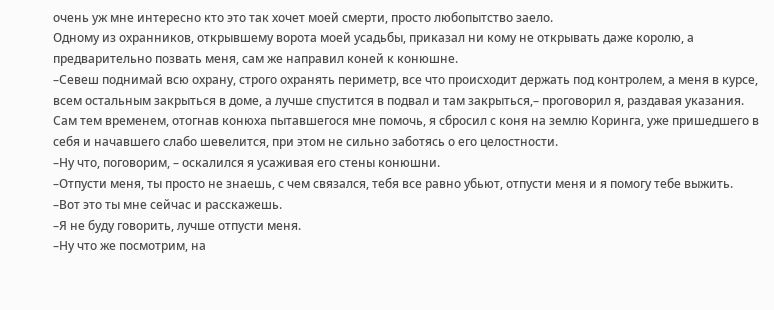очень уж мне интересно кто это так хочет моей смерти, просто любопытство заело.
Одному из охранников, открывшему ворота моей усадьбы, приказал ни кому не открывать даже королю, а предварительно позвать меня, сам же направил коней к конюшне.
–Севеш поднимай всю охрану, строго охранять периметр, все что происходит держать под контролем, а меня в курсе, всем остальным закрыться в доме, а лучше спустится в подвал и там закрыться,– проговорил я, раздавая указания. Сам тем временем, отогнав конюха пытавшегося мне помочь, я сбросил с коня на землю Коринга, уже пришедшего в себя и начавшего слабо шевелится, при этом не сильно заботясь о его целостности.
–Ну что, поговорим, – оскалился я усаживая его стены конюшни.
–Отпусти меня, ты просто не знаешь, с чем связался, тебя все равно убьют, отпусти меня и я помогу тебе выжить.
–Вот это ты мне сейчас и расскажешь.
–Я не буду говорить, лучше отпусти меня.
–Ну что же посмотрим, на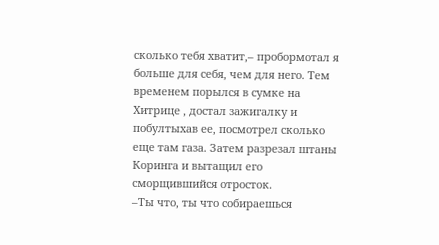сколько тебя хватит,– пробормотал я больше для себя, чем для него. Тем временем порылся в сумке на Хитрице , достал зажигалку и побултыхав ее, посмотрел сколько еще там газа. Затем разрезал штаны Коринга и вытащил его сморщившийся отросток.
–Ты что, ты что собираешься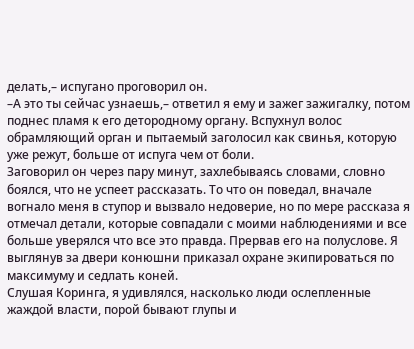делать,– испугано проговорил он.
–А это ты сейчас узнаешь,– ответил я ему и зажег зажигалку, потом поднес пламя к его детородному органу. Вспухнул волос обрамляющий орган и пытаемый заголосил как свинья, которую уже режут, больше от испуга чем от боли.
Заговорил он через пару минут, захлебываясь словами, словно боялся, что не успеет рассказать. То что он поведал, вначале вогнало меня в ступор и вызвало недоверие, но по мере рассказа я отмечал детали, которые совпадали с моими наблюдениями и все больше уверялся что все это правда. Прервав его на полуслове. Я выглянув за двери конюшни приказал охране экипироваться по максимуму и седлать коней.
Слушая Коринга, я удивлялся, насколько люди ослепленные жаждой власти, порой бывают глупы и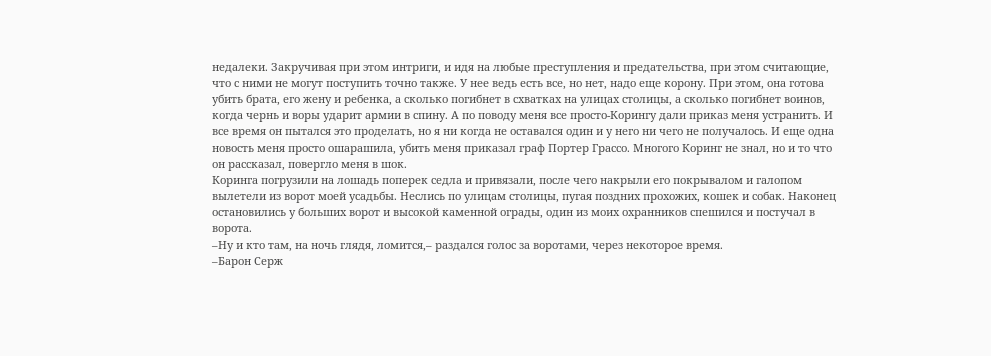недалеки. Закручивая при этом интриги, и идя на любые преступления и предательства, при этом считающие, что с ними не могут поступить точно также. У нее ведь есть все, но нет, надо еще корону. При этом, она готова убить брата, его жену и ребенка, а сколько погибнет в схватках на улицах столицы, а сколько погибнет воинов, когда чернь и воры ударит армии в спину. А по поводу меня все просто-Корингу дали приказ меня устранить. И все время он пытался это проделать, но я ни когда не оставался один и у него ни чего не получалось. И еще одна новость меня просто ошарашила, убить меня приказал граф Портер Грассо. Многого Коринг не знал, но и то что он рассказал, повергло меня в шок.
Коринга погрузили на лошадь поперек седла и привязали, после чего накрыли его покрывалом и галопом вылетели из ворот моей усадьбы. Неслись по улицам столицы, пугая поздних прохожих, кошек и собак. Наконец остановились у больших ворот и высокой каменной ограды, один из моих охранников спешился и постучал в ворота.
–Ну и кто там, на ночь глядя, ломится,– раздался голос за воротами, через некоторое время.
–Барон Серж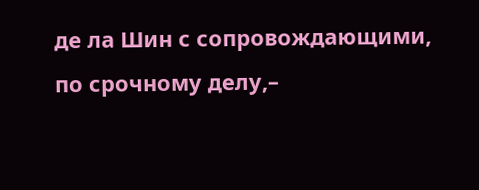де ла Шин с сопровождающими, по срочному делу,–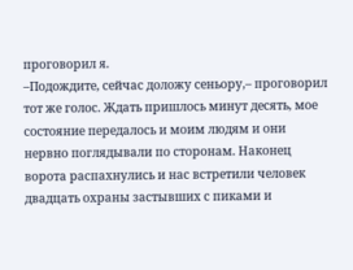проговорил я.
–Подождите, сейчас доложу сеньору,– проговорил тот же голос. Ждать пришлось минут десять, мое состояние передалось и моим людям и они нервно поглядывали по сторонам. Наконец ворота распахнулись и нас встретили человек двадцать охраны застывших с пиками и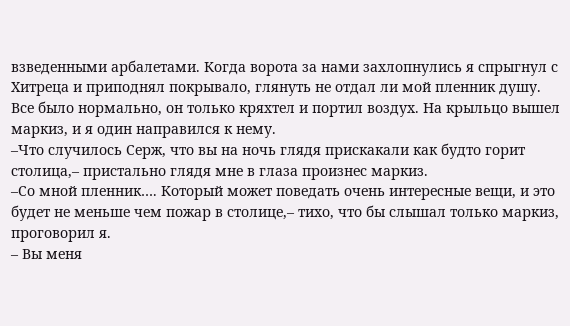взведенными арбалетами. Когда ворота за нами захлопнулись я спрыгнул с Хитреца и приподнял покрывало, глянуть не отдал ли мой пленник душу. Все было нормально, он только кряхтел и портил воздух. На крыльцо вышел маркиз, и я один направился к нему.
–Что случилось Серж, что вы на ночь глядя прискакали как будто горит столица,– пристально глядя мне в глаза произнес маркиз.
–Со мной пленник…. Который может поведать очень интересные вещи, и это будет не меньше чем пожар в столице,– тихо, что бы слышал только маркиз, проговорил я.
– Вы меня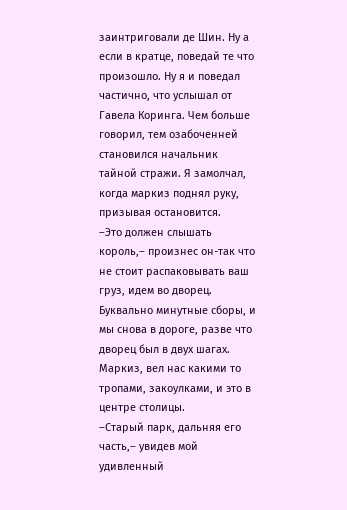заинтриговали де Шин. Ну а если в кратце, поведай те что произошло. Ну я и поведал частично, что услышал от Гавела Коринга. Чем больше говорил, тем озабоченней становился начальник тайной стражи. Я замолчал, когда маркиз поднял руку, призывая остановится.
–Это должен слышать король,– произнес он-так что не стоит распаковывать ваш груз, идем во дворец. Буквально минутные сборы, и мы снова в дороге, разве что дворец был в двух шагах.
Маркиз, вел нас какими то тропами, закоулками, и это в центре столицы.
–Старый парк, дальняя его часть,– увидев мой удивленный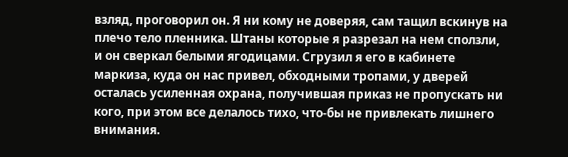взляд, проговорил он. Я ни кому не доверяя, сам тащил вскинув на плечо тело пленника. Штаны которые я разрезал на нем сползли, и он сверкал белыми ягодицами. Сгрузил я его в кабинете маркиза, куда он нас привел, обходными тропами, у дверей осталась усиленная охрана, получившая приказ не пропускать ни кого, при этом все делалось тихо, что-бы не привлекать лишнего внимания.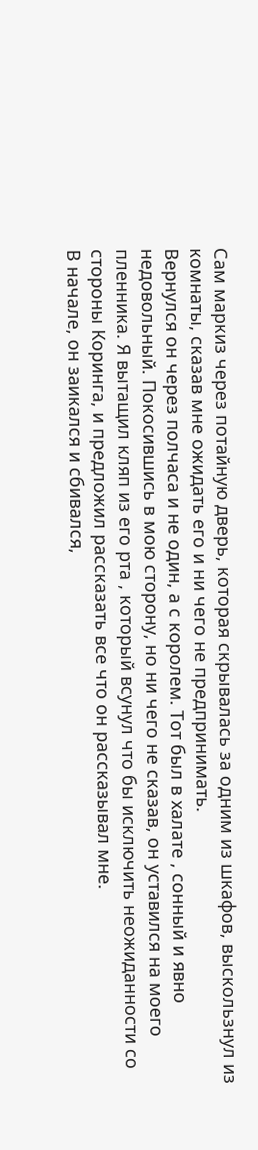Сам маркиз через потайную дверь, которая скрывалась за одним из шкафов, выскользнул из комнаты, сказав мне ожидать его и ни чего не предпринимать.
Вернулся он через полчаса и не один, а с королем. Тот был в халате , сонный и явно недовольный. Покосившись в мою сторону, но ни чего не сказав, он уставился на моего пленника. Я вытащил кляп из его рта , который всунул что бы исключить неожиданности со стороны Коринга, и предложил рассказать все что он рассказывал мне.
В начале, он заикался и сбивался,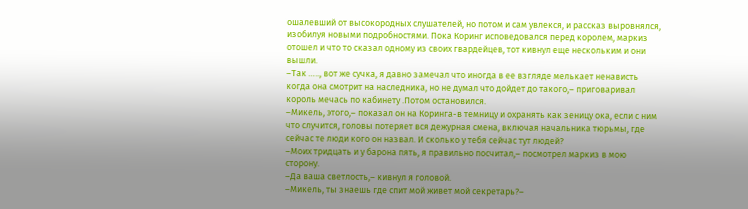ошалевший от высокородных слушателей, но потом и сам увлекся, и рассказ выровнялся, изобилуя новыми подробностями. Пока Коринг исповедовался перед королем, маркиз отошел и что то сказал одному из своих гвардейцев, тот кивнул еще нескольким и они вышли.
–Так ….., вот же сучка, я давно замечал что иногда в ее взгляде мелькает ненависть когда она смотрит на наследника, но не думал что дойдет до такого,– приговаривал король мечась по кабинету .Потом остановился.
–Микель, этого,– показал он на Коринга-в темницу и охранять как зеницу ока, если с ним что случится, головы потеряет вся дежурная смена, включая начальника тюрьмы, где сейчас те люди кого он назвал. И сколько у тебя сейчас тут людей?
–Моих тридцать и у барона пять, я правильно посчитал,– посмотрел маркиз в мою сторону.
–Да ваша светлость,– кивнул я головой.
–Микель, ты знаешь где спит мой живет мой секретарь?–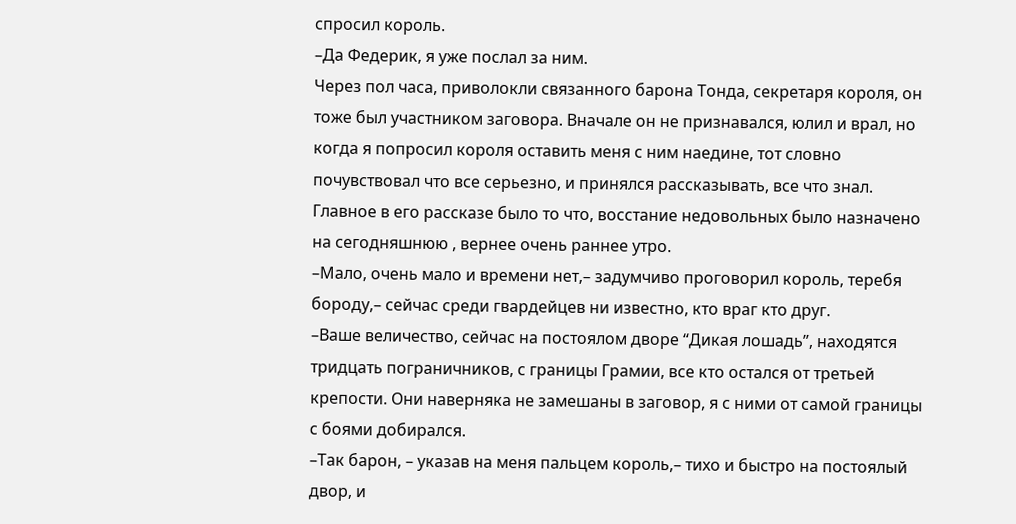спросил король.
–Да Федерик, я уже послал за ним.
Через пол часа, приволокли связанного барона Тонда, секретаря короля, он тоже был участником заговора. Вначале он не признавался, юлил и врал, но когда я попросил короля оставить меня с ним наедине, тот словно почувствовал что все серьезно, и принялся рассказывать, все что знал. Главное в его рассказе было то что, восстание недовольных было назначено на сегодняшнюю , вернее очень раннее утро.
–Мало, очень мало и времени нет,– задумчиво проговорил король, теребя бороду,– сейчас среди гвардейцев ни известно, кто враг кто друг.
–Ваше величество, сейчас на постоялом дворе “Дикая лошадь”, находятся тридцать пограничников, с границы Грамии, все кто остался от третьей крепости. Они наверняка не замешаны в заговор, я с ними от самой границы с боями добирался.
–Так барон, – указав на меня пальцем король,– тихо и быстро на постоялый двор, и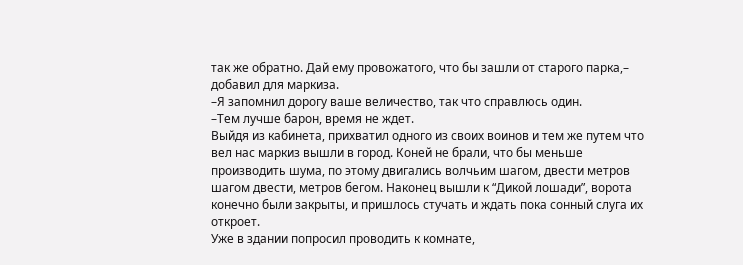так же обратно. Дай ему провожатого, что бы зашли от старого парка,– добавил для маркиза.
–Я запомнил дорогу ваше величество, так что справлюсь один.
–Тем лучше барон, время не ждет.
Выйдя из кабинета, прихватил одного из своих воинов и тем же путем что вел нас маркиз вышли в город. Коней не брали, что бы меньше производить шума, по этому двигались волчьим шагом, двести метров шагом двести, метров бегом. Наконец вышли к “Дикой лошади”, ворота конечно были закрыты, и пришлось стучать и ждать пока сонный слуга их откроет.
Уже в здании попросил проводить к комнате,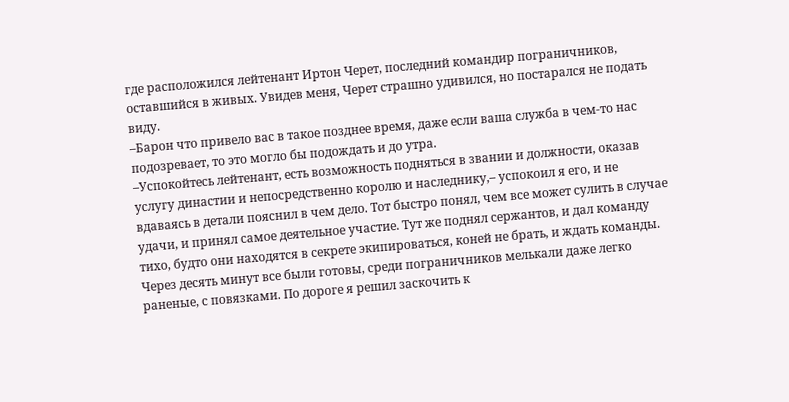где расположился лейтенант Иртон Черет, последний командир пограничников, оставшийся в живых. Увидев меня, Черет страшно удивился, но постарался не подать виду.
–Барон что привело вас в такое позднее время, даже если ваша служба в чем-то нас подозревает, то это могло бы подождать и до утра.
–Успокойтесь лейтенант, есть возможность подняться в звании и должности, оказав услугу династии и непосредственно королю и наследнику,– успокоил я его, и не вдаваясь в детали пояснил в чем дело. Тот быстро понял, чем все может сулить в случае удачи, и принял самое деятельное участие. Тут же поднял сержантов, и дал команду тихо, будто они находятся в секрете экипироваться, коней не брать, и ждать команды.
Через десять минут все были готовы, среди пограничников мелькали даже легко раненые, с повязками. По дороге я решил заскочить к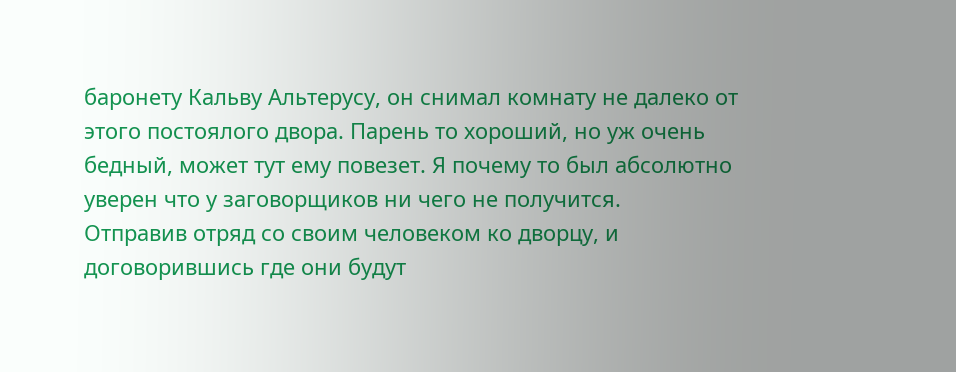баронету Кальву Альтерусу, он снимал комнату не далеко от этого постоялого двора. Парень то хороший, но уж очень бедный, может тут ему повезет. Я почему то был абсолютно уверен что у заговорщиков ни чего не получится.
Отправив отряд со своим человеком ко дворцу, и договорившись где они будут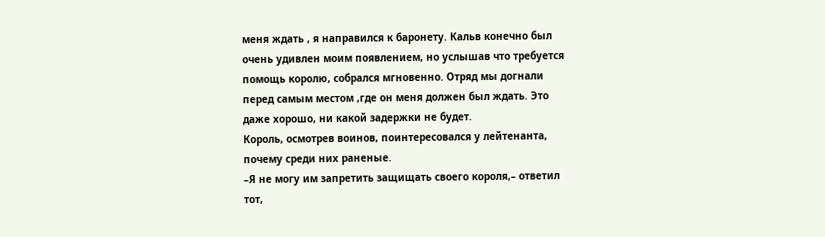меня ждать , я направился к баронету. Кальв конечно был очень удивлен моим появлением, но услышав что требуется помощь королю, собрался мгновенно. Отряд мы догнали перед самым местом ,где он меня должен был ждать. Это даже хорошо, ни какой задержки не будет.
Король, осмотрев воинов, поинтересовался у лейтенанта, почему среди них раненые.
–Я не могу им запретить защищать своего короля,– ответил тот,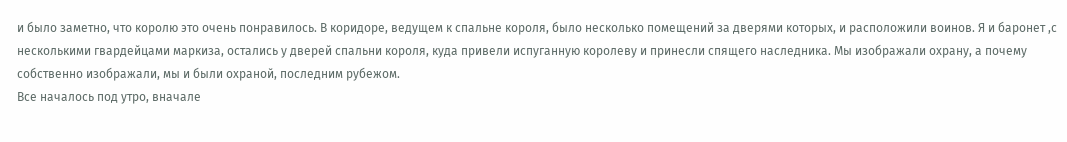и было заметно, что королю это очень понравилось. В коридоре, ведущем к спальне короля, было несколько помещений за дверями которых, и расположили воинов. Я и баронет ,с несколькими гвардейцами маркиза, остались у дверей спальни короля, куда привели испуганную королеву и принесли спящего наследника. Мы изображали охрану, а почему собственно изображали, мы и были охраной, последним рубежом.
Все началось под утро, вначале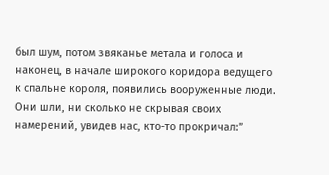был шум, потом звяканье метала и голоса и наконец, в начале широкого коридора ведущего к спальне короля, появились вооруженные люди. Они шли, ни сколько не скрывая своих намерений, увидев нас, кто-то прокричал:”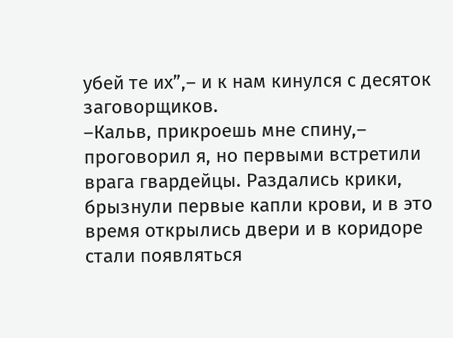убей те их”,– и к нам кинулся с десяток заговорщиков.
–Кальв, прикроешь мне спину,– проговорил я, но первыми встретили врага гвардейцы. Раздались крики, брызнули первые капли крови, и в это время открылись двери и в коридоре стали появляться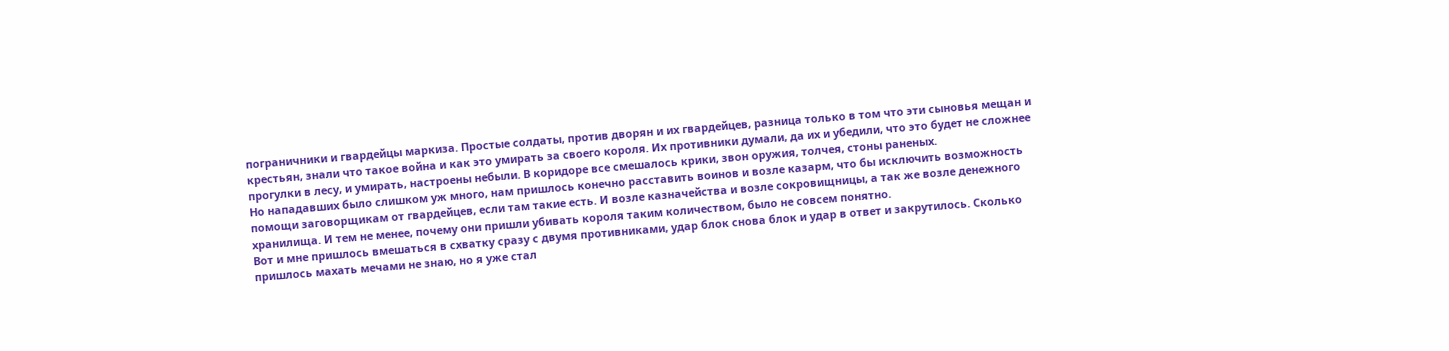пограничники и гвардейцы маркиза. Простые солдаты, против дворян и их гвардейцев, разница только в том что эти сыновья мещан и крестьян, знали что такое война и как это умирать за своего короля. Их противники думали, да их и убедили, что это будет не сложнее прогулки в лесу, и умирать, настроены небыли. В коридоре все смешалось крики, звон оружия, толчея, стоны раненых.
Но нападавших было слишком уж много, нам пришлось конечно расставить воинов и возле казарм, что бы исключить возможность помощи заговорщикам от гвардейцев, если там такие есть. И возле казначейства и возле сокровищницы, а так же возле денежного хранилища. И тем не менее, почему они пришли убивать короля таким количеством, было не совсем понятно.
Вот и мне пришлось вмешаться в схватку сразу с двумя противниками, удар блок снова блок и удар в ответ и закрутилось. Сколько пришлось махать мечами не знаю, но я уже стал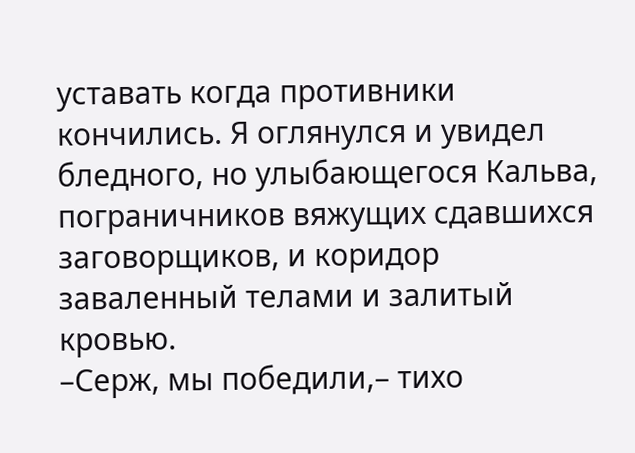уставать когда противники кончились. Я оглянулся и увидел бледного, но улыбающегося Кальва, пограничников вяжущих сдавшихся заговорщиков, и коридор заваленный телами и залитый кровью.
–Серж, мы победили,– тихо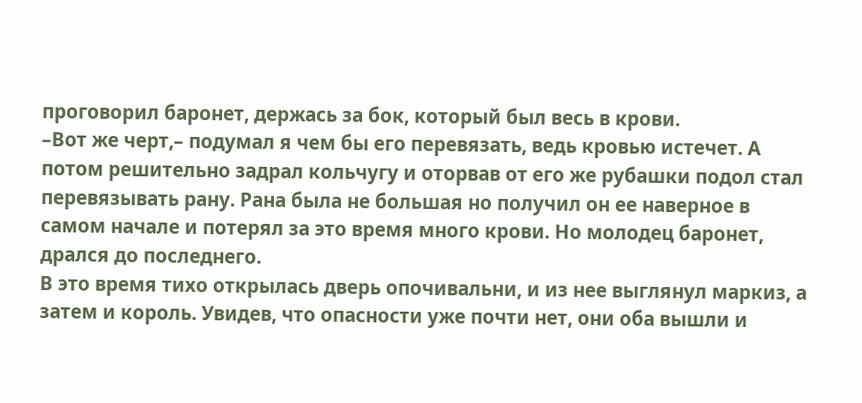проговорил баронет, держась за бок, который был весь в крови.
–Вот же черт,– подумал я чем бы его перевязать, ведь кровью истечет. А потом решительно задрал кольчугу и оторвав от его же рубашки подол стал перевязывать рану. Рана была не большая но получил он ее наверное в самом начале и потерял за это время много крови. Но молодец баронет, дрался до последнего.
В это время тихо открылась дверь опочивальни, и из нее выглянул маркиз, а затем и король. Увидев, что опасности уже почти нет, они оба вышли и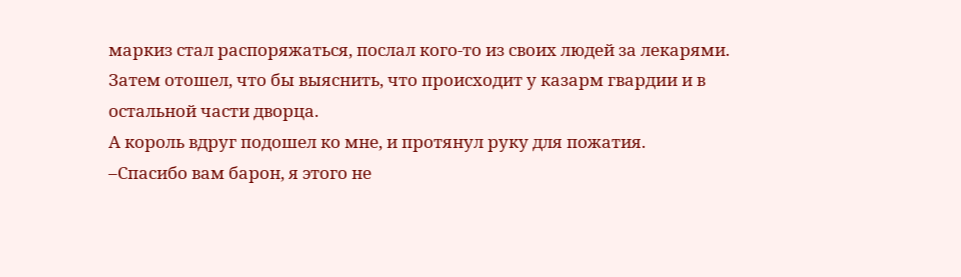маркиз стал распоряжаться, послал кого-то из своих людей за лекарями. Затем отошел, что бы выяснить, что происходит у казарм гвардии и в остальной части дворца.
А король вдруг подошел ко мне, и протянул руку для пожатия.
–Спасибо вам барон, я этого не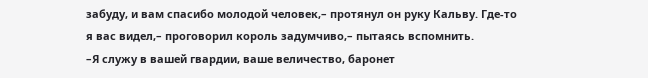забуду, и вам спасибо молодой человек,– протянул он руку Кальву. Где-то я вас видел,– проговорил король задумчиво,– пытаясь вспомнить.
–Я служу в вашей гвардии, ваше величество, баронет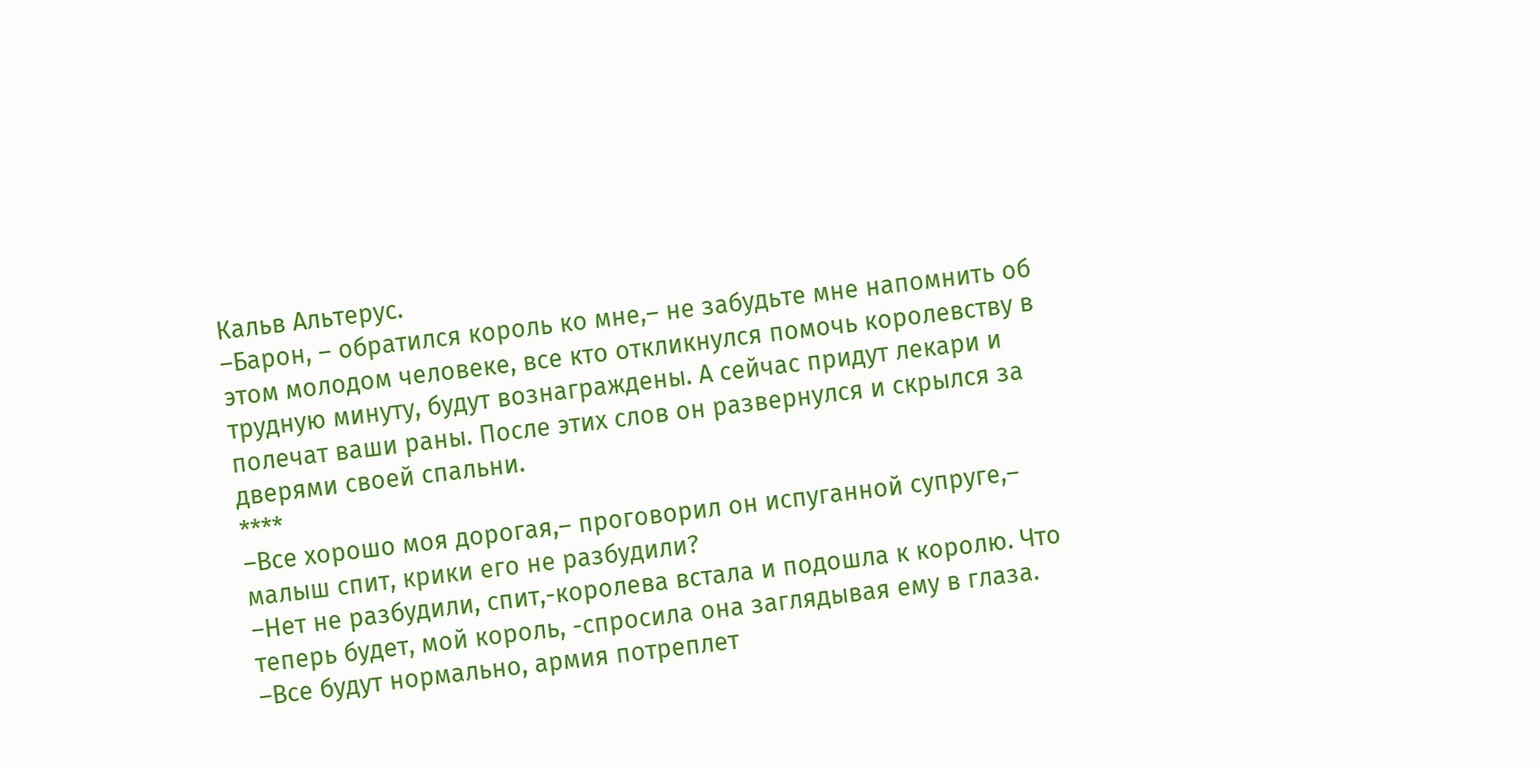Кальв Альтерус.
–Барон, – обратился король ко мне,– не забудьте мне напомнить об этом молодом человеке, все кто откликнулся помочь королевству в трудную минуту, будут вознаграждены. А сейчас придут лекари и полечат ваши раны. После этих слов он развернулся и скрылся за дверями своей спальни.
****
–Все хорошо моя дорогая,– проговорил он испуганной супруге,– малыш спит, крики его не разбудили?
–Нет не разбудили, спит,-королева встала и подошла к королю. Что теперь будет, мой король, -спросила она заглядывая ему в глаза.
–Все будут нормально, армия потреплет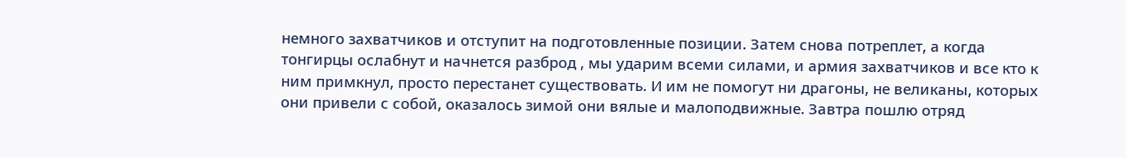немного захватчиков и отступит на подготовленные позиции. Затем снова потреплет, а когда тонгирцы ослабнут и начнется разброд , мы ударим всеми силами, и армия захватчиков и все кто к ним примкнул, просто перестанет существовать. И им не помогут ни драгоны, не великаны, которых они привели с собой, оказалось зимой они вялые и малоподвижные. Завтра пошлю отряд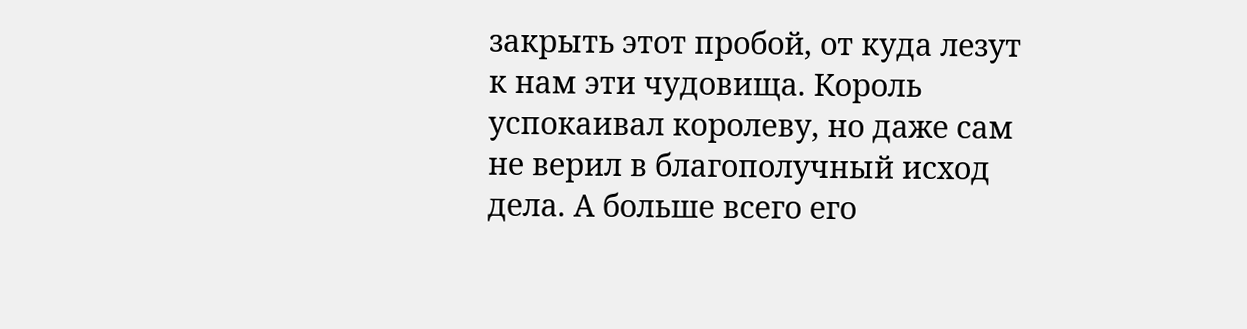закрыть этот пробой, от куда лезут к нам эти чудовища. Король успокаивал королеву, но даже сам не верил в благополучный исход дела. А больше всего его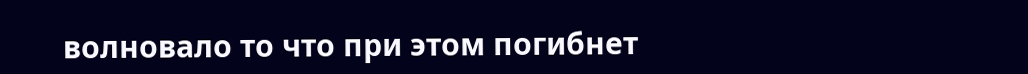волновало то что при этом погибнет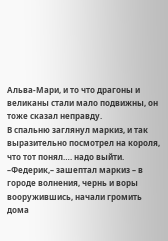Альва-Мари, и то что драгоны и великаны стали мало подвижны, он тоже сказал неправду.
В спальню заглянул маркиз, и так выразительно посмотрел на короля, что тот понял…. надо выйти.
–Федерик,– зашептал маркиз – в городе волнения, чернь и воры вооружившись, начали громить дома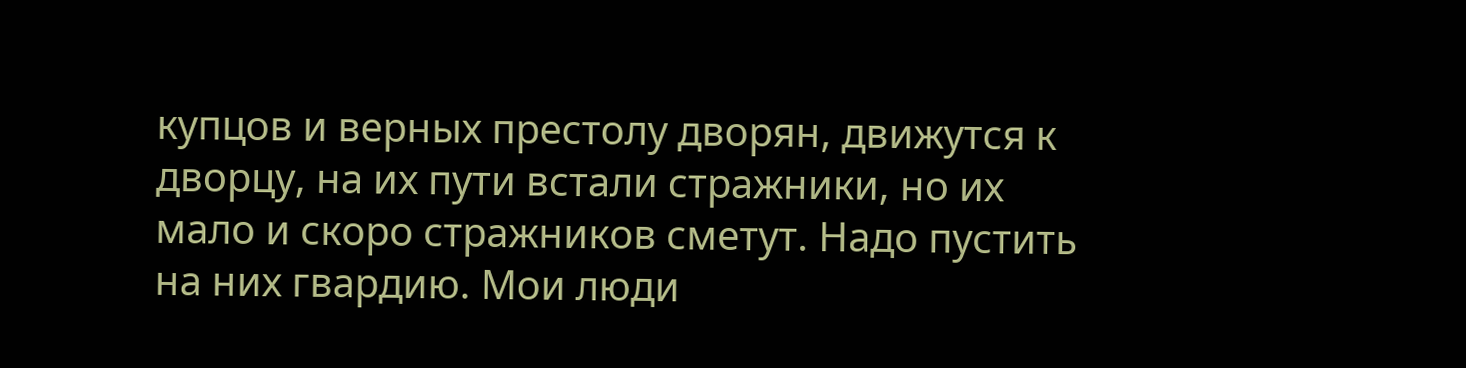купцов и верных престолу дворян, движутся к дворцу, на их пути встали стражники, но их мало и скоро стражников сметут. Надо пустить на них гвардию. Мои люди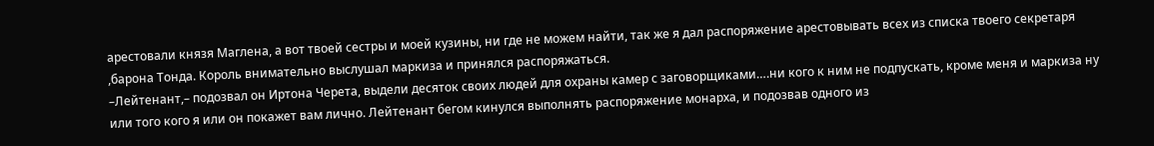арестовали князя Маглена, а вот твоей сестры и моей кузины, ни где не можем найти, так же я дал распоряжение арестовывать всех из списка твоего секретаря ,барона Тонда. Король внимательно выслушал маркиза и принялся распоряжаться.
–Лейтенант,– подозвал он Иртона Черета, выдели десяток своих людей для охраны камер с заговорщиками….ни кого к ним не подпускать, кроме меня и маркиза ну или того кого я или он покажет вам лично. Лейтенант бегом кинулся выполнять распоряжение монарха, и подозвав одного из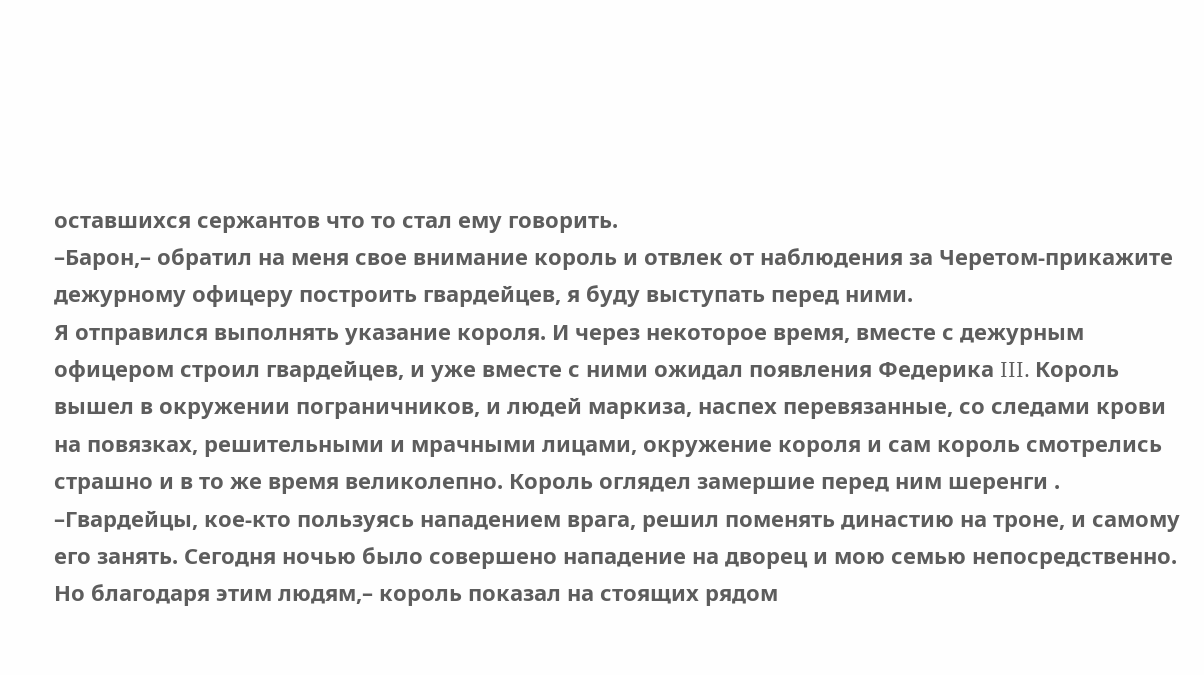оставшихся сержантов что то стал ему говорить.
–Барон,– обратил на меня свое внимание король и отвлек от наблюдения за Черетом-прикажите дежурному офицеру построить гвардейцев, я буду выступать перед ними.
Я отправился выполнять указание короля. И через некоторое время, вместе с дежурным офицером строил гвардейцев, и уже вместе с ними ожидал появления Федерика III. Король вышел в окружении пограничников, и людей маркиза, наспех перевязанные, со следами крови на повязках, решительными и мрачными лицами, окружение короля и сам король смотрелись страшно и в то же время великолепно. Король оглядел замершие перед ним шеренги .
–Гвардейцы, кое-кто пользуясь нападением врага, решил поменять династию на троне, и самому его занять. Сегодня ночью было совершено нападение на дворец и мою семью непосредственно. Но благодаря этим людям,– король показал на стоящих рядом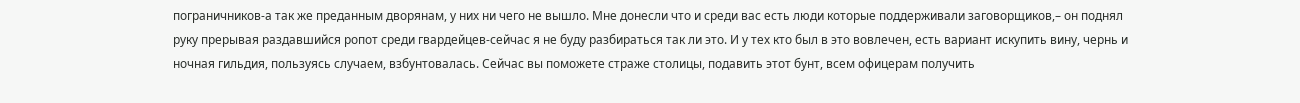пограничников-а так же преданным дворянам, у них ни чего не вышло. Мне донесли что и среди вас есть люди которые поддерживали заговорщиков,– он поднял руку прерывая раздавшийся ропот среди гвардейцев-сейчас я не буду разбираться так ли это. И у тех кто был в это вовлечен, есть вариант искупить вину, чернь и ночная гильдия, пользуясь случаем, взбунтовалась. Сейчас вы поможете страже столицы, подавить этот бунт, всем офицерам получить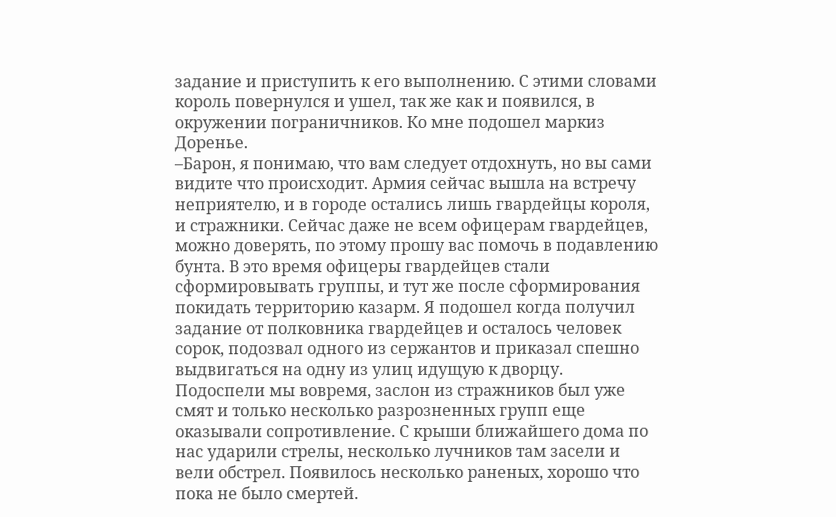задание и приступить к его выполнению. С этими словами король повернулся и ушел, так же как и появился, в окружении пограничников. Ко мне подошел маркиз Доренье.
–Барон, я понимаю, что вам следует отдохнуть, но вы сами видите что происходит. Армия сейчас вышла на встречу неприятелю, и в городе остались лишь гвардейцы короля, и стражники. Сейчас даже не всем офицерам гвардейцев, можно доверять, по этому прошу вас помочь в подавлению бунта. В это время офицеры гвардейцев стали сформировывать группы, и тут же после сформирования покидать территорию казарм. Я подошел когда получил задание от полковника гвардейцев и осталось человек сорок, подозвал одного из сержантов и приказал спешно выдвигаться на одну из улиц идущую к дворцу.
Подоспели мы вовремя, заслон из стражников был уже смят и только несколько разрозненных групп еще оказывали сопротивление. С крыши ближайшего дома по нас ударили стрелы, несколько лучников там засели и вели обстрел. Появилось несколько раненых, хорошо что пока не было смертей.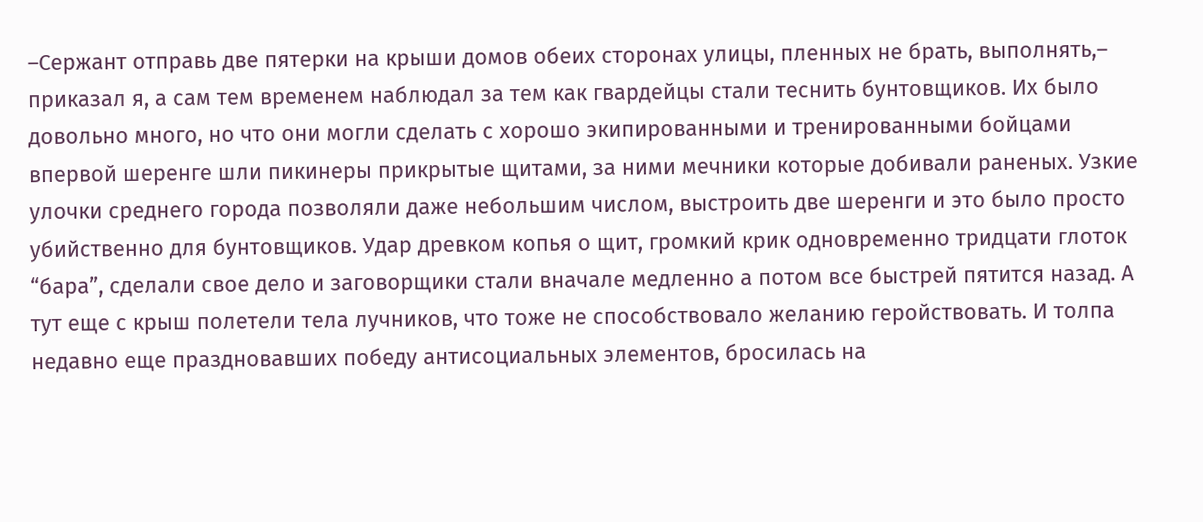–Сержант отправь две пятерки на крыши домов обеих сторонах улицы, пленных не брать, выполнять,– приказал я, а сам тем временем наблюдал за тем как гвардейцы стали теснить бунтовщиков. Их было довольно много, но что они могли сделать с хорошо экипированными и тренированными бойцами впервой шеренге шли пикинеры прикрытые щитами, за ними мечники которые добивали раненых. Узкие улочки среднего города позволяли даже небольшим числом, выстроить две шеренги и это было просто убийственно для бунтовщиков. Удар древком копья о щит, громкий крик одновременно тридцати глоток “бара”, сделали свое дело и заговорщики стали вначале медленно а потом все быстрей пятится назад. А тут еще с крыш полетели тела лучников, что тоже не способствовало желанию геройствовать. И толпа недавно еще праздновавших победу антисоциальных элементов, бросилась на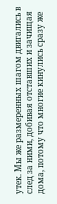утек. Мы же размеренных шагом двигались в след за ними, добивая отставших и зачищая дома, потому что многие кинулись сразу же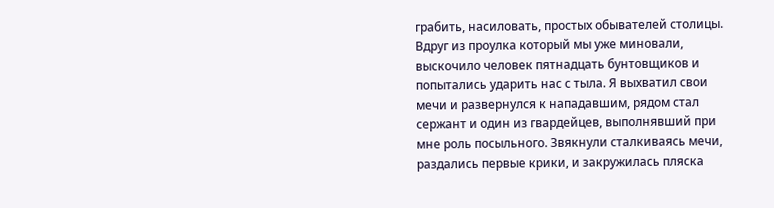грабить, насиловать, простых обывателей столицы.
Вдруг из проулка который мы уже миновали, выскочило человек пятнадцать бунтовщиков и попытались ударить нас с тыла. Я выхватил свои мечи и развернулся к нападавшим, рядом стал сержант и один из гвардейцев, выполнявший при мне роль посыльного. Звякнули сталкиваясь мечи, раздались первые крики, и закружилась пляска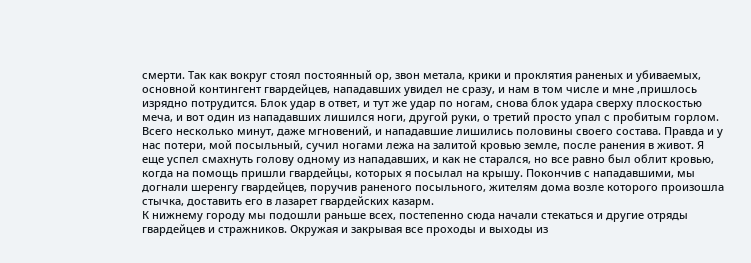смерти. Так как вокруг стоял постоянный ор, звон метала, крики и проклятия раненых и убиваемых, основной контингент гвардейцев, нападавших увидел не сразу, и нам в том числе и мне ,пришлось изрядно потрудится. Блок удар в ответ, и тут же удар по ногам, снова блок удара сверху плоскостью меча, и вот один из нападавших лишился ноги, другой руки, о третий просто упал с пробитым горлом. Всего несколько минут, даже мгновений, и нападавшие лишились половины своего состава. Правда и у нас потери, мой посыльный, сучил ногами лежа на залитой кровью земле, после ранения в живот. Я еще успел смахнуть голову одному из нападавших, и как не старался, но все равно был облит кровью, когда на помощь пришли гвардейцы, которых я посылал на крышу. Покончив с нападавшими, мы догнали шеренгу гвардейцев, поручив раненого посыльного, жителям дома возле которого произошла стычка, доставить его в лазарет гвардейских казарм.
К нижнему городу мы подошли раньше всех, постепенно сюда начали стекаться и другие отряды гвардейцев и стражников. Окружая и закрывая все проходы и выходы из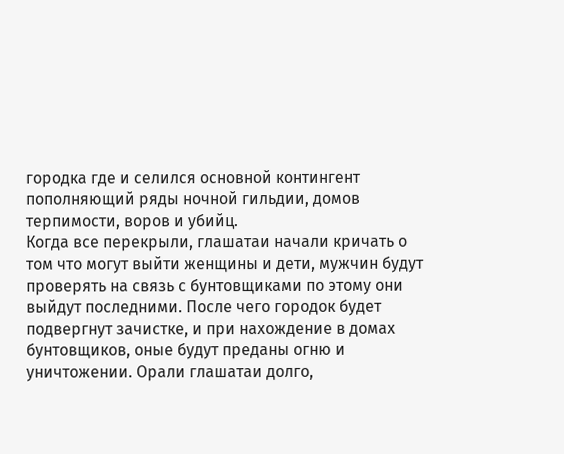городка где и селился основной контингент пополняющий ряды ночной гильдии, домов терпимости, воров и убийц.
Когда все перекрыли, глашатаи начали кричать о том что могут выйти женщины и дети, мужчин будут проверять на связь с бунтовщиками по этому они выйдут последними. После чего городок будет подвергнут зачистке, и при нахождение в домах бунтовщиков, оные будут преданы огню и уничтожении. Орали глашатаи долго,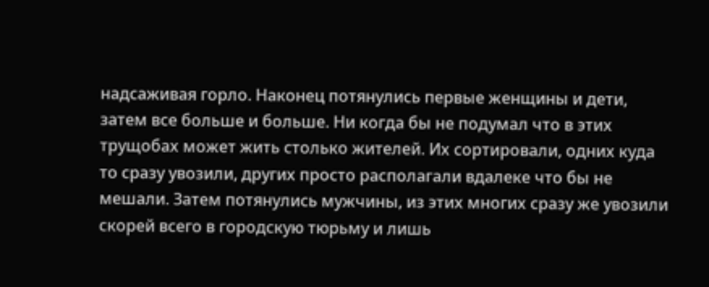надсаживая горло. Наконец потянулись первые женщины и дети, затем все больше и больше. Ни когда бы не подумал что в этих трущобах может жить столько жителей. Их сортировали, одних куда то сразу увозили, других просто располагали вдалеке что бы не мешали. Затем потянулись мужчины, из этих многих сразу же увозили скорей всего в городскую тюрьму и лишь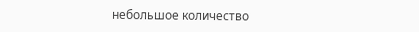небольшое количество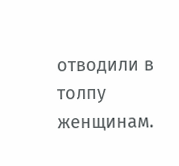отводили в толпу женщинам.